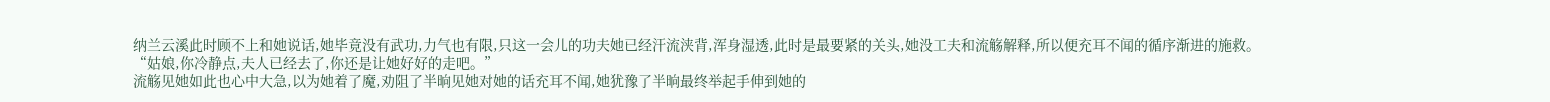纳兰云溪此时顾不上和她说话,她毕竟没有武功,力气也有限,只这一会儿的功夫她已经汗流浃背,浑身湿透,此时是最要紧的关头,她没工夫和流觞解释,所以便充耳不闻的循序渐进的施救。
“姑娘,你冷静点,夫人已经去了,你还是让她好好的走吧。”
流觞见她如此也心中大急,以为她着了魔,劝阻了半晌见她对她的话充耳不闻,她犹豫了半晌最终举起手伸到她的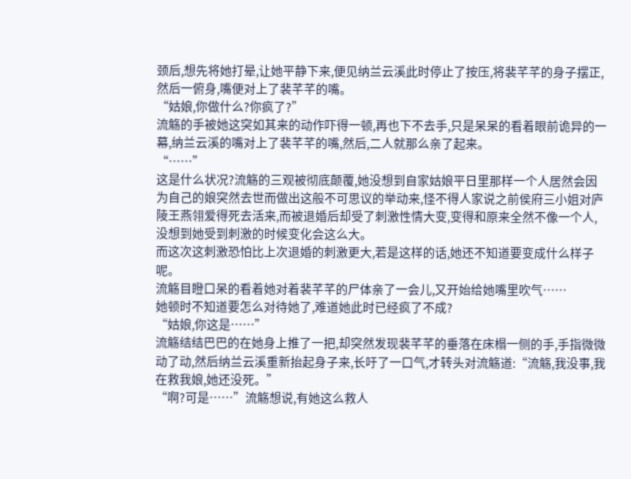颈后,想先将她打晕,让她平静下来,便见纳兰云溪此时停止了按压,将裴芊芊的身子摆正,然后一俯身,嘴便对上了裴芊芊的嘴。
“姑娘,你做什么?你疯了?”
流觞的手被她这突如其来的动作吓得一顿,再也下不去手,只是呆呆的看着眼前诡异的一幕,纳兰云溪的嘴对上了裴芊芊的嘴,然后,二人就那么亲了起来。
“……”
这是什么状况?流觞的三观被彻底颠覆,她没想到自家姑娘平日里那样一个人居然会因为自己的娘突然去世而做出这般不可思议的举动来,怪不得人家说之前侯府三小姐对庐陵王燕翎爱得死去活来,而被退婚后却受了刺激性情大变,变得和原来全然不像一个人,没想到她受到刺激的时候变化会这么大。
而这次这刺激恐怕比上次退婚的刺激更大,若是这样的话,她还不知道要变成什么样子呢。
流觞目瞪口呆的看着她对着裴芊芊的尸体亲了一会儿,又开始给她嘴里吹气……
她顿时不知道要怎么对待她了,难道她此时已经疯了不成?
“姑娘,你这是……”
流觞结结巴巴的在她身上推了一把,却突然发现裴芊芊的垂落在床榻一侧的手,手指微微动了动,然后纳兰云溪重新抬起身子来,长吁了一口气,才转头对流觞道:“流觞,我没事,我在救我娘,她还没死。”
“啊?可是……”流觞想说,有她这么救人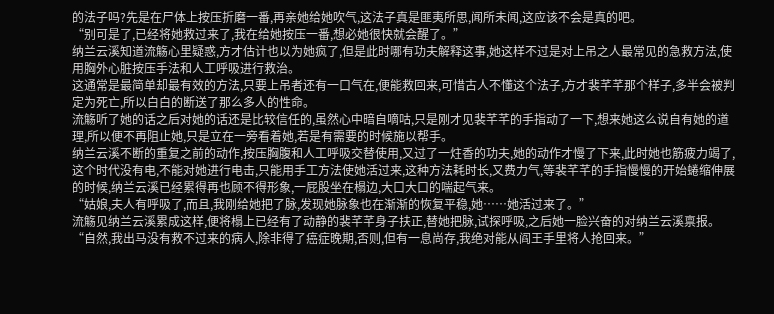的法子吗?先是在尸体上按压折磨一番,再亲她给她吹气,这法子真是匪夷所思,闻所未闻,这应该不会是真的吧。
“别可是了,已经将她救过来了,我在给她按压一番,想必她很快就会醒了。”
纳兰云溪知道流觞心里疑惑,方才估计也以为她疯了,但是此时哪有功夫解释这事,她这样不过是对上吊之人最常见的急救方法,使用胸外心脏按压手法和人工呼吸进行救治。
这通常是最简单却最有效的方法,只要上吊者还有一口气在,便能救回来,可惜古人不懂这个法子,方才裴芊芊那个样子,多半会被判定为死亡,所以白白的断送了那么多人的性命。
流觞听了她的话之后对她的话还是比较信任的,虽然心中暗自嘀咕,只是刚才见裴芊芊的手指动了一下,想来她这么说自有她的道理,所以便不再阻止她,只是立在一旁看着她,若是有需要的时候施以帮手。
纳兰云溪不断的重复之前的动作,按压胸腹和人工呼吸交替使用,又过了一炷香的功夫,她的动作才慢了下来,此时她也筋疲力竭了,这个时代没有电,不能对她进行电击,只能用手工方法使她活过来,这种方法耗时长,又费力气,等裴芊芊的手指慢慢的开始蜷缩伸展的时候,纳兰云溪已经累得再也顾不得形象,一屁股坐在榻边,大口大口的喘起气来。
“姑娘,夫人有呼吸了,而且,我刚给她把了脉,发现她脉象也在渐渐的恢复平稳,她……她活过来了。”
流觞见纳兰云溪累成这样,便将榻上已经有了动静的裴芊芊身子扶正,替她把脉,试探呼吸,之后她一脸兴奋的对纳兰云溪禀报。
“自然,我出马没有救不过来的病人,除非得了癌症晚期,否则,但有一息尚存,我绝对能从阎王手里将人抢回来。”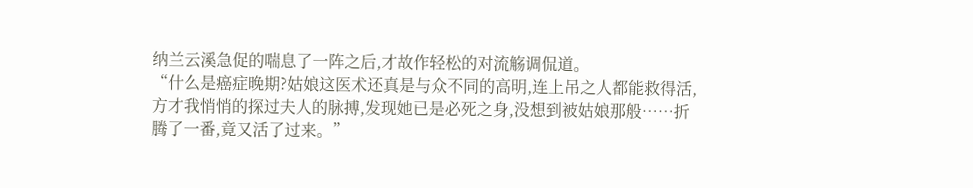纳兰云溪急促的喘息了一阵之后,才故作轻松的对流觞调侃道。
“什么是癌症晚期?姑娘这医术还真是与众不同的高明,连上吊之人都能救得活,方才我悄悄的探过夫人的脉搏,发现她已是必死之身,没想到被姑娘那般……折腾了一番,竟又活了过来。”